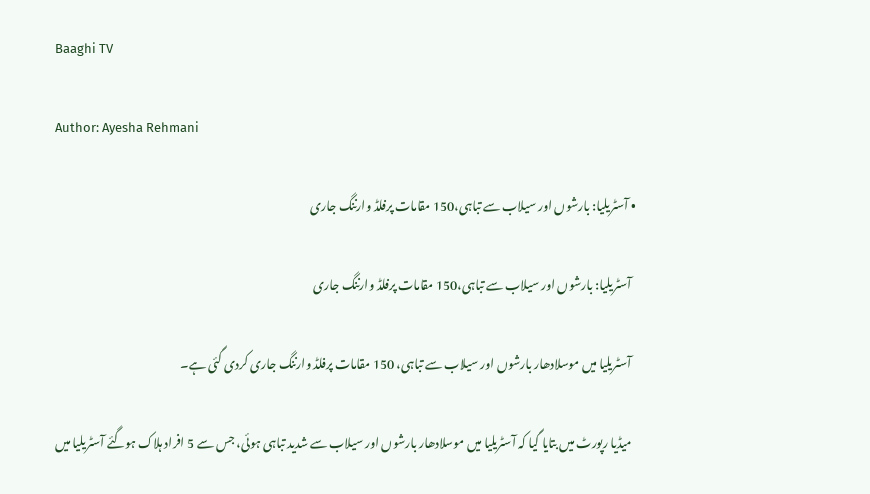Baaghi TV

Author: Ayesha Rehmani

  • آسٹریلیا: بارشوں اور سیلاب سے تباہی،150 مقامات پرفلڈ وارننگ جاری

    آسٹریلیا: بارشوں اور سیلاب سے تباہی،150 مقامات پرفلڈ وارننگ جاری

    آسٹریلیا میں موسلادھار بارشوں اور سیلاب سے تباہی، 150 مقامات پرفلڈ وارننگ جاری کردی گئی ہے۔

    میڈیا رپورٹ میں بتایا گیا کہ آسٹریلیا میں موسلادھار بارشوں اور سیلاب سے شدید تباہی ہوئی، جس سے 5 افراد ہلاک ہوگئے آسٹریلیا میں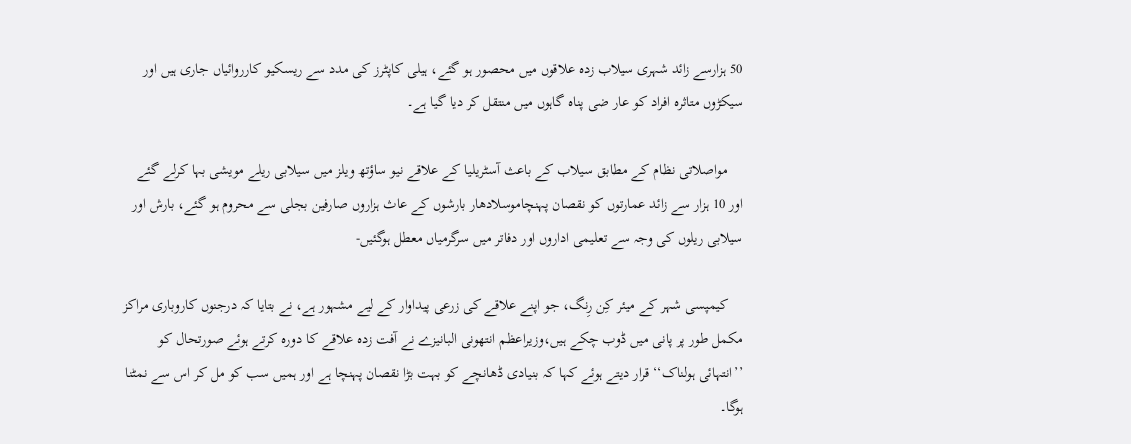50 ہزارسے زائد شہری سیلاب زدہ علاقوں میں محصور ہو گئے، ہیلی کاپٹرز کی مدد سے ریسکیو کارروائیاں جاری ہیں اور سیکڑوں متاثرہ افراد کو عار ضی پناہ گاہوں میں منتقل کر دیا گیا ہے۔

    مواصلاتی نظام کے مطابق سیلاب کے باعث آسٹریلیا کے علاقے نیو ساؤتھ ویلز میں سیلابی ریلے مویشی بہا کرلے گئے اور 10 ہزار سے زائد عمارتوں کو نقصان پہنچاموسلادھار بارشوں کے عاث ہزاروں صارفین بجلی سے محروم ہو گئے، بارش اور سیلابی ریلوں کی وجہ سے تعلیمی اداروں اور دفاتر میں سرگرمیاں معطل ہوگئیں-

    کیمپسی شہر کے میئر کِن رِنگ، جو اپنے علاقے کی زرعی پیداوار کے لیے مشہور ہے، نے بتایا کہ درجنوں کاروباری مراکز مکمل طور پر پانی میں ڈوب چکے ہیں،وزیراعظم انتھونی البانیزے نے آفت زدہ علاقے کا دورہ کرتے ہوئے صورتحال کو ’’انتہائی ہولناک‘‘ قرار دیتے ہوئے کہا کہ بنیادی ڈھانچے کو بہت بڑا نقصان پہنچا ہے اور ہمیں سب کو مل کر اس سے نمٹنا ہوگا۔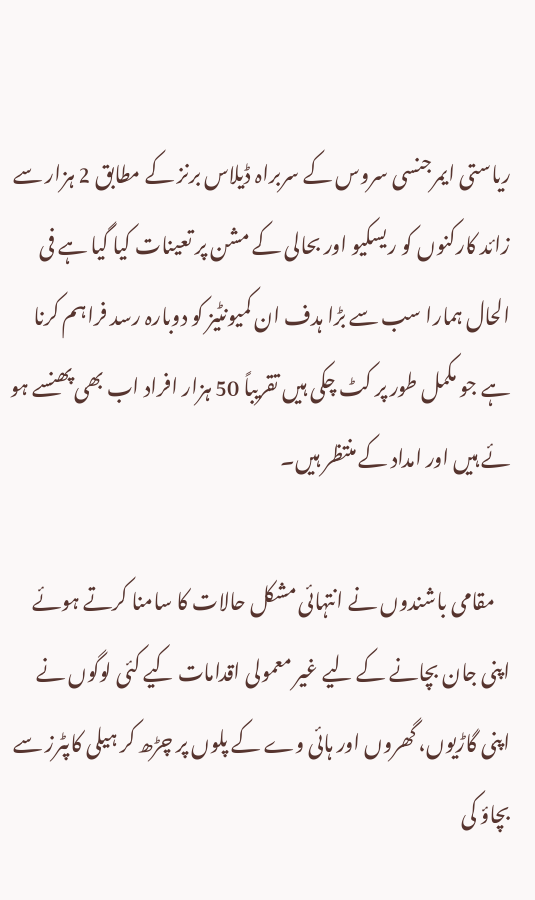ریاستی ایمرجنسی سروس کے سربراہ ڈیلاس برنز کے مطابق 2 ہزار سے زائد کارکنوں کو ریسکیو اور بحالی کے مشن پر تعینات کیا گیا ہے فی الحال ہمارا سب سے بڑا ہدف ان کمیونٹیز کو دوبارہ رسد فراہم کرنا ہے جو مکمل طور پر کٹ چکی ہیں تقریباً 50 ہزار افراد اب بھی پھنسے ہو ئے ہیں اور امداد کے منتظر ہیں۔

    مقامی باشندوں نے انتہائی مشکل حالات کا سامنا کرتے ہوئے اپنی جان بچانے کے لیے غیر معمولی اقدامات کیے کئی لوگوں نے اپنی گاڑیوں، گھروں اور ہائی وے کے پلوں پر چڑھ کر ہیلی کاپٹرز سے بچاؤ کی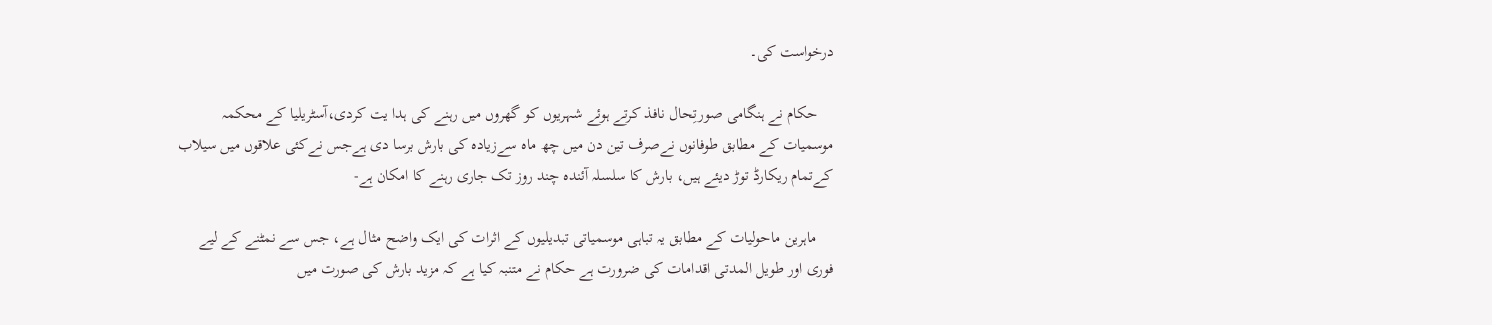درخواست کی۔

    حکام نے ہنگامی صورتِحال نافذ کرتے ہوئے شہریوں کو گھروں میں رہنے کی ہدا یت کردی،آسٹریلیا کے محکمہ موسمیات کے مطابق طوفانوں نےصرف تین دن میں چھ ماہ سےزیادہ کی بارش برسا دی ہےجس نےکئی علاقوں میں سیلاب کےتمام ریکارڈ توڑ دیئے ہیں، بارش کا سلسلہ آئندہ چند روز تک جاری رہنے کا امکان ہے-

    ماہرین ماحولیات کے مطابق یہ تباہی موسمیاتی تبدیلیوں کے اثرات کی ایک واضح مثال ہے، جس سے نمٹنے کے لیے فوری اور طویل المدتی اقدامات کی ضرورت ہے حکام نے متنبہ کیا ہے کہ مزید بارش کی صورت میں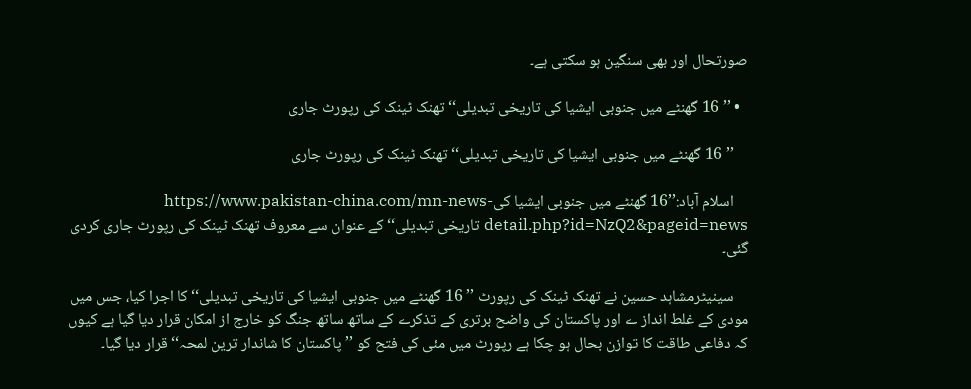صورتحال اور بھی سنگین ہو سکتی ہے۔

  • ’’ 16 گھنٹے میں جنوبی ایشیا کی تاریخی تبدیلی‘‘ تھنک ٹینک کی رپورٹ جاری

    ’’ 16 گھنٹے میں جنوبی ایشیا کی تاریخی تبدیلی‘‘ تھنک ٹینک کی رپورٹ جاری

    اسلام آباد:’’16 گھنٹے میں جنوبی ایشیا کیhttps://www.pakistan-china.com/mn-news-detail.php?id=NzQ2&pageid=news تاریخی تبدیلی‘‘ کے عنوان سے معروف تھنک ٹینک کی رپورٹ جاری کردی گئی۔

    سینیٹرمشاہد حسین نے تھنک ٹینک کی رپورٹ ’’ 16 گھنٹے میں جنوبی ایشیا کی تاریخی تبدیلی‘‘ کا اجرا کیا، جس میں مودی کے غلط انداز ے اور پاکستان کی واضح برتری کے تذکرے کے ساتھ ساتھ جنگ کو خارج از امکان قرار دیا گیا ہے کیوں کہ دفاعی طاقت کا توازن بحال ہو چکا ہے رپورٹ میں مئی کی فتح کو ’’پاکستان کا شاندار ترین لمحہ‘‘ قرار دیا گیا۔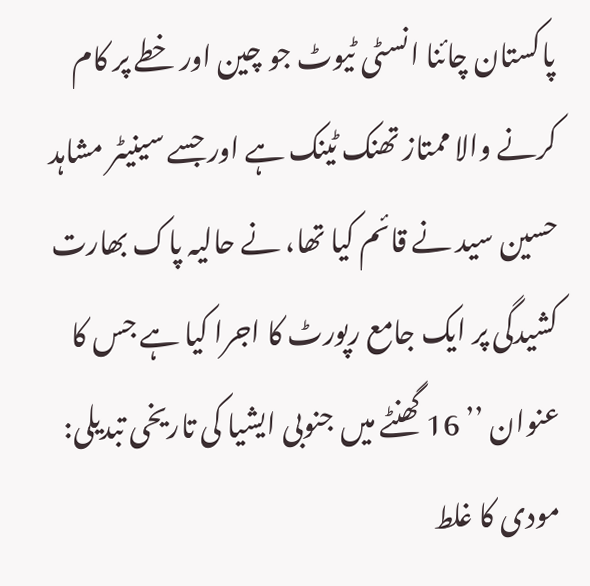پاکستان چائنا انسٹی ٹیوٹ جو چین اور خطے پر کام کرنے والا ممتاز تھنک ٹینک ہے اور جسے سینیٹر مشاہد حسین سید نے قائم کیا تھا، نے حالیہ پاک بھارت کشیدگی پر ایک جامع رپورٹ کا اجرا کیا ہے جس کا عنوان ’’ 16 گھنٹے میں جنوبی ایشیا کی تاریخی تبدیلی: مودی کا غلط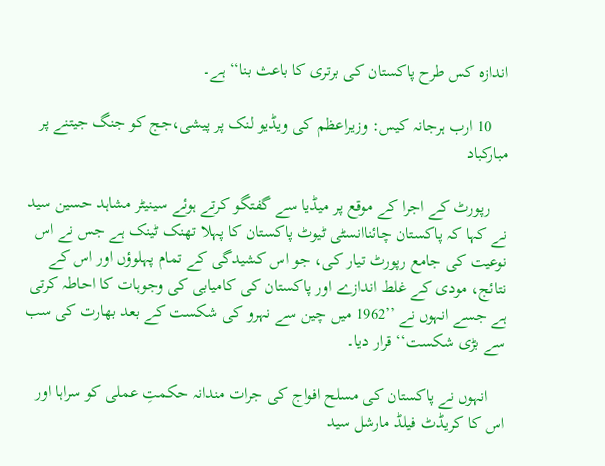اندازہ کس طرح پاکستان کی برتری کا باعث بنا‘‘ ہے۔

    10 ارب ہرجانہ کیس: وزیراعظم کی ویڈیو لنک پر پیشی،جج کو جنگ جیتنے پر مبارکباد

    رپورٹ کے اجرا کے موقع پر میڈیا سے گفتگو کرتے ہوئے سینیٹر مشاہد حسین سید نے کہا کہ پاکستان چائناانسٹی ٹیوٹ پاکستان کا پہلا تھنک ٹینک ہے جس نے اس نوعیت کی جامع رپورٹ تیار کی، جو اس کشیدگی کے تمام پہلوؤں اور اس کے نتائج، مودی کے غلط اندازے اور پاکستان کی کامیابی کی وجوہات کا احاطہ کرتی ہے جسے انہوں نے ’’1962 میں چین سے نہرو کی شکست کے بعد بھارت کی سب سے بڑی شکست‘‘ قرار دیا۔

    انہوں نے پاکستان کی مسلح افواج کی جرات مندانہ حکمتِ عملی کو سراہا اور اس کا کریڈٹ فیلڈ مارشل سید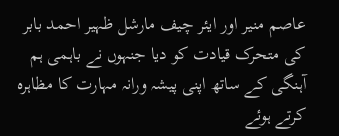عاصم منیر اور ایئر چیف مارشل ظہیر احمد بابر کی متحرک قیادت کو دیا جنہوں نے باہمی ہم آہنگی کے ساتھ اپنی پیشہ ورانہ مہارت کا مظاہرہ کرتے ہوئے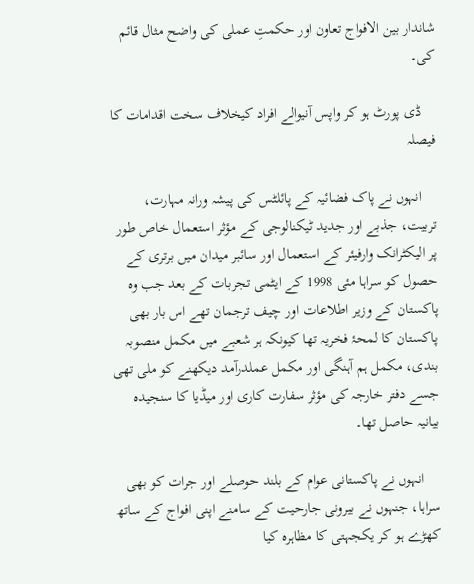شاندار بین الافواج تعاون اور حکمتِ عملی کی واضح مثال قائم کی۔

    ڈی پورٹ ہو کر واپس آنیوالے افراد کیخلاف سخت اقدامات کا فیصلہ

    انہوں نے پاک فضائیہ کے پائلٹس کی پیشہ ورانہ مہارت، تربیت، جذبے اور جدید ٹیکنالوجی کے مؤثر استعمال خاص طور پر الیکٹرانک وارفیئر کے استعمال اور سائبر میدان میں برتری کے حصول کو سراہا مئی 1998 کے ایٹمی تجربات کے بعد جب وہ پاکستان کے وزیر اطلاعات اور چیف ترجمان تھے اس بار بھی پاکستان کا لمحۂ فخریہ تھا کیونکہ ہر شعبے میں مکمل منصوبہ بندی، مکمل ہم آہنگی اور مکمل عملدرآمد دیکھنے کو ملی تھی جسے دفتر خارجہ کی مؤثر سفارت کاری اور میڈیا کا سنجیدہ بیانیہ حاصل تھا۔

    انہوں نے پاکستانی عوام کے بلند حوصلے اور جرات کو بھی سراہا، جنہوں نے بیرونی جارحیت کے سامنے اپنی افواج کے ساتھ کھڑے ہو کر یکجہتی کا مظاہرہ کیا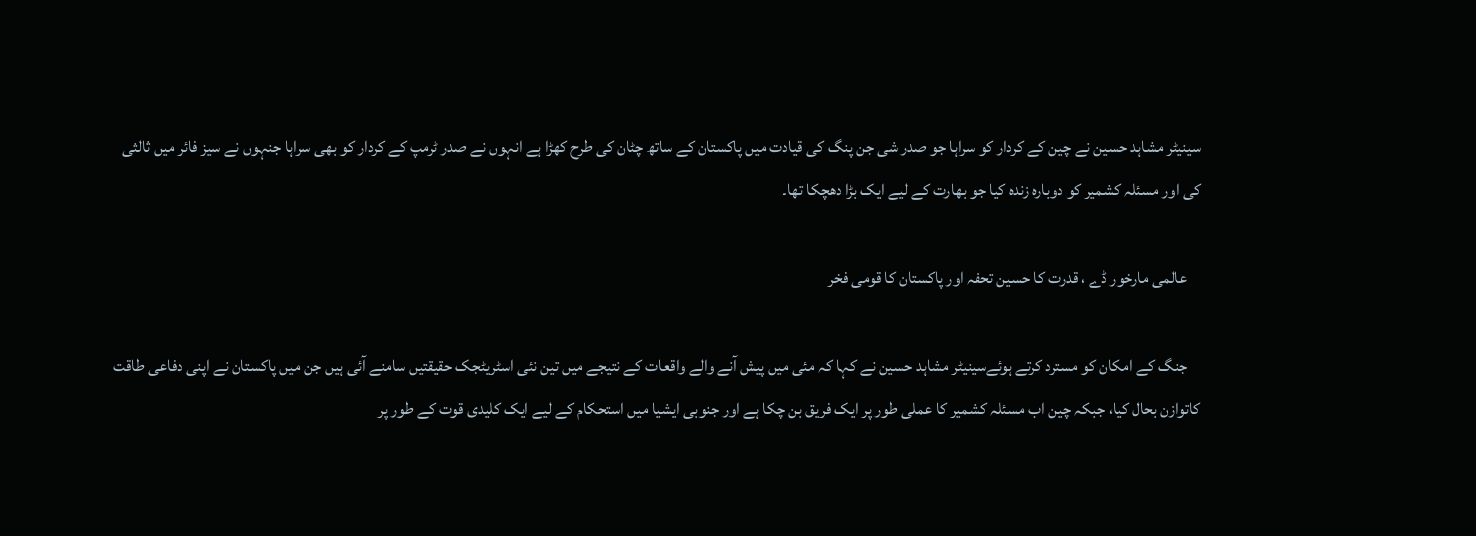سینیٹر مشاہد حسین نے چین کے کردار کو سراہا جو صدر شی جن پنگ کی قیادت میں پاکستان کے ساتھ چٹان کی طرح کھڑا ہے انہوں نے صدر ٹرمپ کے کردار کو بھی سراہا جنہوں نے سیز فائر میں ثالثی کی اور مسئلہ کشمیر کو دوبارہ زندہ کیا جو بھارت کے لیے ایک بڑا دھچکا تھا۔

    عالمی مارخور ڈے ، قدرت کا حسین تحفہ اور پاکستان کا قومی فخر

    جنگ کے امکان کو مسترد کرتے ہوئےسینیٹر مشاہد حسین نے کہا کہ مئی میں پیش آنے والے واقعات کے نتیجے میں تین نئی اسٹریٹجک حقیقتیں سامنے آئی ہیں جن میں پاکستان نے اپنی دفاعی طاقت کاتوازن بحال کیا، جبکہ چین اب مسئلہ کشمیر کا عملی طور پر ایک فریق بن چکا ہے اور جنوبی ایشیا میں استحکام کے لیے ایک کلیدی قوت کے طور پر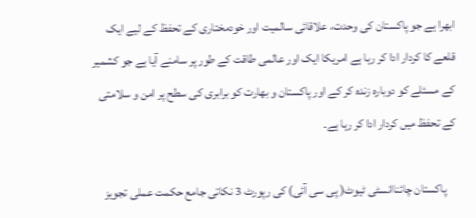ابھرا ہے جو پاکستان کی وحدت، علاقائی سالمیت اور خودمختاری کے تحفظ کے لیے ایک قلعے کا کردار ادا کر رہا ہے امریکا ایک اور عالمی طاقت کے طور پر سامنے آیا ہے جو کشمیر کے مسئلے کو دوبارہ زندہ کر کے اور پاکستان و بھارت کو برابری کی سطح پر امن و سلامتی کے تحفظ میں کردار ادا کر رہا ہے۔

    پاکستان چائناانسٹی ٹیوٹ( پی سی آئی) کی رپورٹ 3 نکاتی جامع حکمت عملی تجویز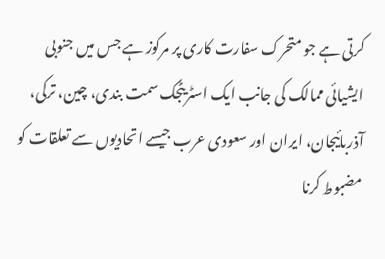کرتی ہے جو متحرک سفارت کاری پر مرکوز ہے جس میں جنوبی ایشیائی ممالک کی جانب ایک اسٹریٹجک سمت بندی، چین، ترکی، آذربائیجان، ایران اور سعودی عرب جیسے اتحادیوں سے تعلقات کو مضبوط کرنا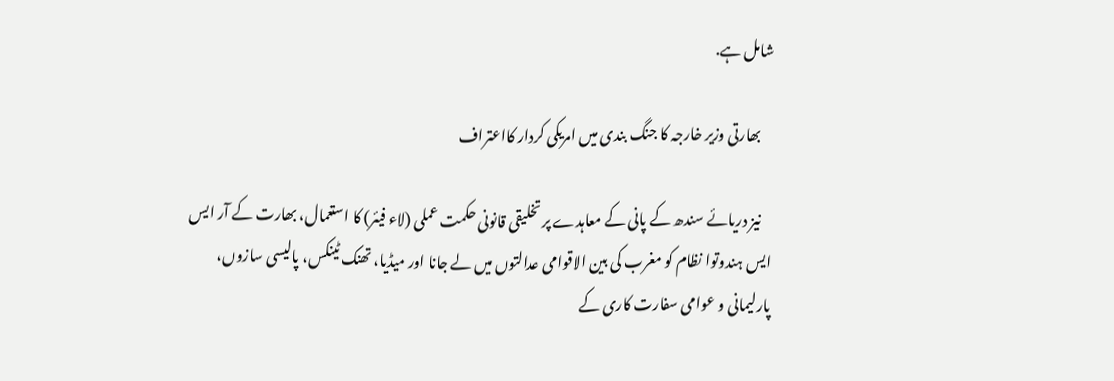شامل ہے.

    بھارتی وزیر خارجہ کا جنگ بندی میں امریکی کردار کااعتراف

    نیز دریائے سندھ کے پانی کے معاہدے پر تخلیقی قانونی حکمت عملی (لاء فیئر) کا استعمال، بھارت کے آر ایس ایس ہندوتوا نظام کو مغرب کی بین الاقوامی عدالتوں میں لے جانا اور میڈیا، تھنک ٹینکس، پالیسی سازوں، پارلیمانی و عوامی سفارت کاری کے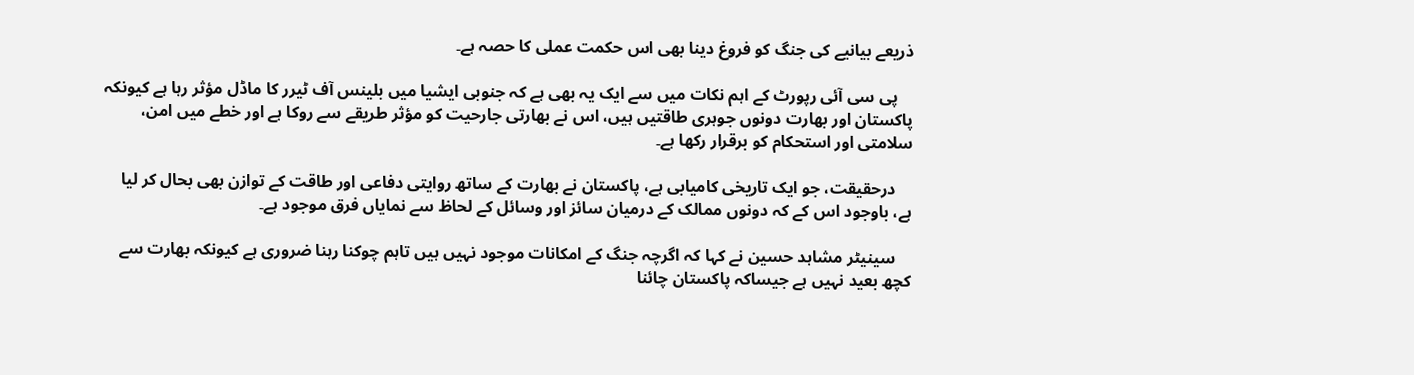ذریعے بیانیے کی جنگ کو فروغ دینا بھی اس حکمت عملی کا حصہ ہے۔

    پی سی آئی رپورٹ کے اہم نکات میں سے ایک یہ بھی ہے کہ جنوبی ایشیا میں بلینس آف ٹیرر کا ماڈل مؤثر رہا ہے کیونکہ پاکستان اور بھارت دونوں جوہری طاقتیں ہیں، اس نے بھارتی جارحیت کو مؤثر طریقے سے روکا ہے اور خطے میں امن، سلامتی اور استحکام کو برقرار رکھا ہے۔

    درحقیقت، جو ایک تاریخی کامیابی ہے، پاکستان نے بھارت کے ساتھ روایتی دفاعی اور طاقت کے توازن بھی بحال کر لیا ہے، باوجود اس کے کہ دونوں ممالک کے درمیان سائز اور وسائل کے لحاظ سے نمایاں فرق موجود ہے۔

    سینیٹر مشاہد حسین نے کہا کہ اگرچہ جنگ کے امکانات موجود نہیں ہیں تاہم چوکنا رہنا ضروری ہے کیونکہ بھارت سے کچھ بعید نہیں ہے جیساکہ پاکستان چائنا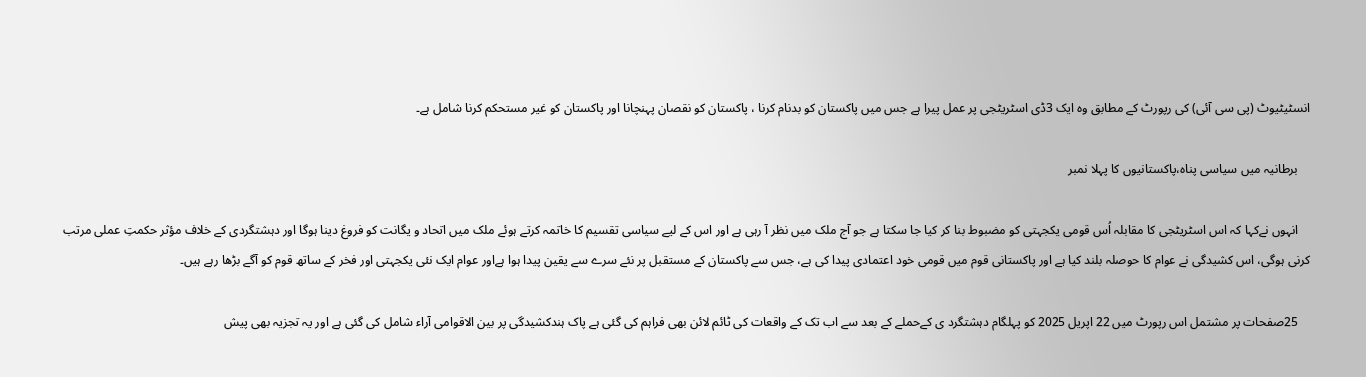انسٹیٹیوٹ (پی سی آئی) کی رپورٹ کے مطابق وہ ایک 3ڈی اسٹریٹجی پر عمل پیرا ہے جس میں پاکستان کو بدنام کرنا ، پاکستان کو نقصان پہنچانا اور پاکستان کو غیر مستحکم کرنا شامل ہے۔

    برطانیہ میں سیاسی پناہ،پاکستانیوں کا پہلا نمبر

    انہوں نےکہا کہ اس اسٹریٹجی کا مقابلہ اُس قومی یکجہتی کو مضبوط بنا کر کیا جا سکتا ہے جو آج ملک میں نظر آ رہی ہے اور اس کے لیے سیاسی تقسیم کا خاتمہ کرتے ہوئے ملک میں اتحاد و یگانت کو فروغ دینا ہوگا اور دہشتگردی کے خلاف مؤثر حکمتِ عملی مرتب کرنی ہوگی، اس کشیدگی نے عوام کا حوصلہ بلند کیا ہے اور پاکستانی قوم میں قومی خود اعتمادی پیدا کی ہے، جس سے پاکستان کے مستقبل پر نئے سرے سے یقین پیدا ہوا ہےاور عوام ایک نئی یکجہتی اور فخر کے ساتھ قوم کو آگے بڑھا رہے ہیں۔

    25صفحات پر مشتمل اس رپورٹ میں 22 اپریل 2025 کو پہلگام دہشتگرد ی کےحملے کے بعد سے اب تک کے واقعات کی ٹائم لائن بھی فراہم کی گئی ہے پاک ہندکشیدگی پر بین الاقوامی آراء شامل کی گئی ہے اور یہ تجزیہ بھی پیش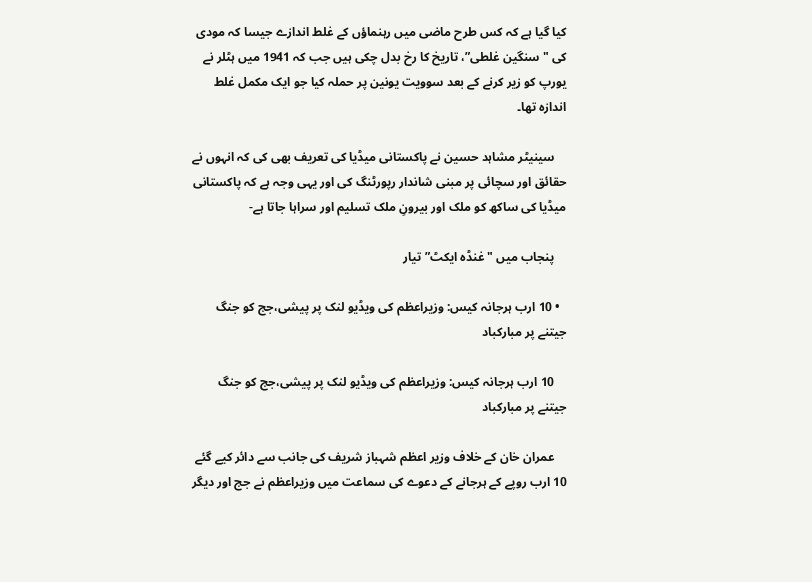کیا گیا ہے کہ کس طرح ماضی میں رہنماؤں کے غلط اندازے جیسا کہ مودی کی "سنگین غلطی”، تاریخ کا رخ بدل چکی ہیں جب کہ 1941 میں ہٹلر نے یورپ کو زیر کرنے کے بعد سوویت یونین پر حملہ کیا جو ایک مکمل غلط اندازہ تھا۔

    سینیٹر مشاہد حسین نے پاکستانی میڈیا کی تعریف بھی کی کہ انہوں نے حقائق اور سچائی پر مبنی شاندار رپورٹنگ کی اور یہی وجہ ہے کہ پاکستانی میڈیا کی ساکھ کو ملک اور بیرونِ ملک تسلیم اور سراہا جاتا ہے-

    پنجاب میں "غنڈہ ایکٹ”تیار

  • 10 ارب ہرجانہ کیس: وزیراعظم کی ویڈیو لنک پر پیشی،جج کو جنگ جیتنے پر مبارکباد

    10 ارب ہرجانہ کیس: وزیراعظم کی ویڈیو لنک پر پیشی،جج کو جنگ جیتنے پر مبارکباد

    عمران خان کے خلاف وزیر اعظم شہباز شریف کی جانب سے دائر کیے گئے 10 ارب روپے کے ہرجانے کے دعوے کی سماعت میں وزیراعظم نے جج اور دیگر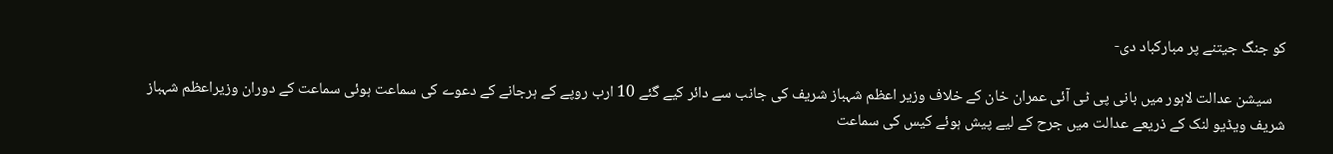کو جنگ جیتنے پر مبارکباد دی-

    سیشن عدالت لاہور میں بانی پی ٹی آئی عمران خان کے خلاف وزیر اعظم شہباز شریف کی جانب سے دائر کیے گئے 10 ارب روپے کے ہرجانے کے دعوے کی سماعت ہوئی سماعت کے دوران وزیراعظم شہباز شریف ویڈیو لنک کے ذریعے عدالت میں جرح کے لیے پیش ہوئے کیس کی سماعت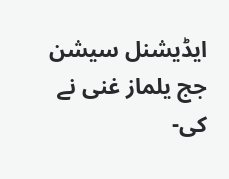ایڈیشنل سیشن جج یلماز غنی نے کی-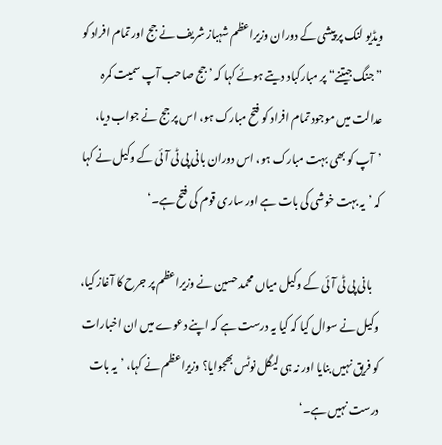ویڈیو لنک پر پیشی کے دوران وزیراعظم شہباز شریف نے جج اور تمام افراد کو ”جنگ جیتنے“ پر مبارکباد دیتے ہوئے کہا کہ ’جج صاحب آپ سمیت کمرہ عدالت میں موجود تمام افراد کو فتح مبارک ہو، اس پر جج نے جواب دیا، ’آپ کو بھی بہت مبارک ہو، اس دوران بانی پی ٹی آئی کے وکیل نے کہا کہ ’یہ بہت خوشی کی بات ہے اور ساری قوم کی فتح ہے۔‘

    بانی پی ٹی آئی کے وکیل میاں محمد حسین نے وزیراعظم پر جرح کا آغاز کیا، وکیل نے سوال کیا کہ کیا یہ درست ہے کہ اپنے دعوے میں ان اخبارات کو فریق نہیں بنایا اور نہ ہی لیگل نوٹس بھجوایا؟ وزیراعظم نے کہا، ’یہ بات درست نہیں ہے۔‘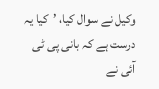وکیل نے سوال کیا، ’کیا یہ درست ہے کہ بانی پی ٹی آئی نے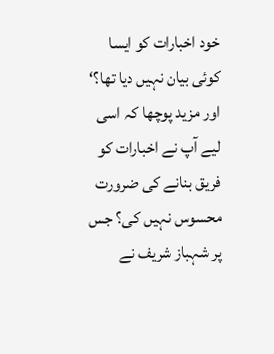خود اخبارات کو ایسا کوئی بیان نہیں دیا تھا؟‘ اور مزید پوچھا کہ اسی لیے آپ نے اخبارات کو فریق بنانے کی ضرورت محسوس نہیں کی؟ جس پر شہباز شریف نے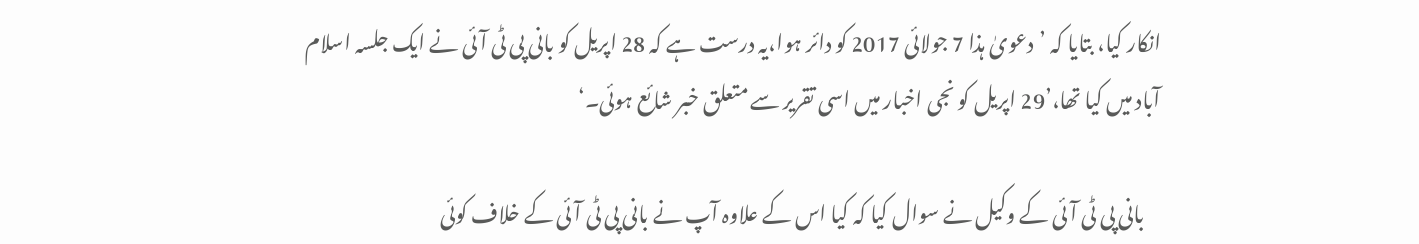انکار کیا، بتایا کہ ’دعویٰ ہذا 7 جولائی 2017 کو دائر ہوا،یہ درست ہے کہ 28 اپریل کو بانی پی ٹی آئی نے ایک جلسہ اسلام آباد میں کیا تھا،’29 اپریل کو نجی اخبار میں اسی تقریر سے متعلق خبر شائع ہوئی۔‘

    بانی پی ٹی آئی کے وکیل نے سوال کیا کہ کیا اس کے علاوہ آپ نے بانی پی ٹی آئی کے خلاف کوئی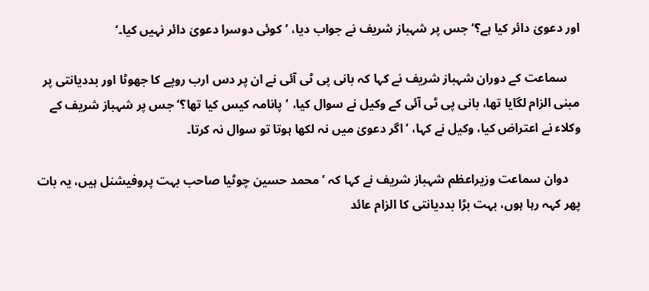اور دعویٰ دائر کیا ہے؟‘ جس پر شہباز شریف نے جواب دیا، ’کوئی دوسرا دعویٰ دائر نہیں کیا۔‘

    سماعت کے دوران شہباز شریف نے کہا کہ بانی پی ٹی آئی نے ان پر دس ارب روپے کا جھوٹا اور بددیانتی پر مبنی الزام لگایا تھا، بانی پی ٹی آئی کے وکیل نے سوال کیا، ’پانامہ کیس کیا تھا؟‘ جس پر شہباز شریف کے وکلاء نے اعتراض کیا، وکیل نے کہا، ’اگر دعویٰ میں نہ لکھا ہوتا تو سوال نہ کرتا۔

    دوان سماعت وزیراعظم شہباز شریف نے کہا کہ ’محمد حسین چوٹیا صاحب بہت پروفیشنل ہیں، یہ بات پھر کہہ رہا ہوں، بہت بڑا بددیانتی کا الزام عائد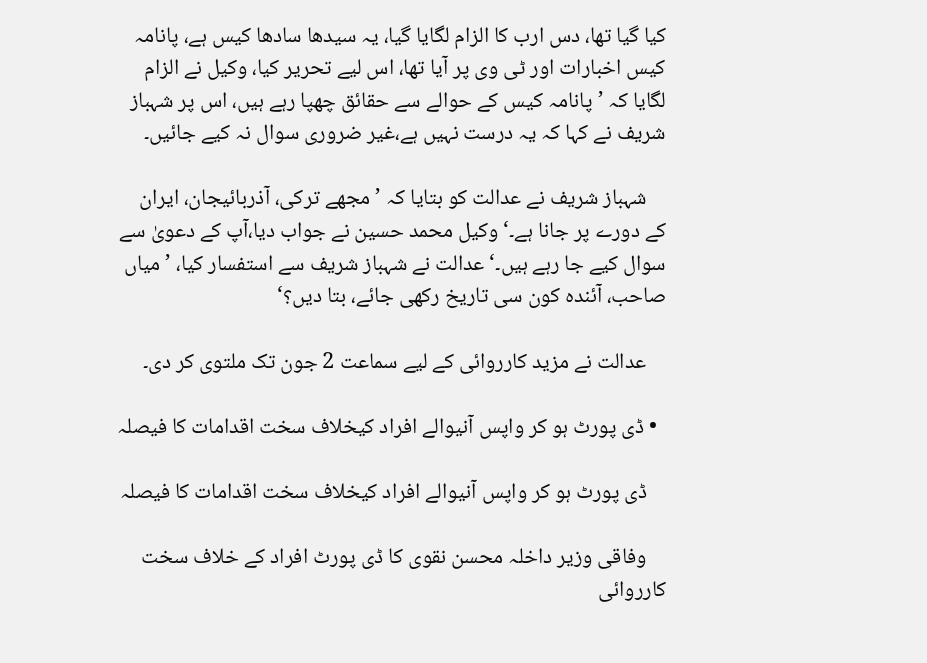کیا گیا تھا، دس ارب کا الزام لگایا گیا، یہ سیدھا سادھا کیس ہے، پانامہ کیس اخبارات اور ٹی وی پر آیا تھا، اس لیے تحریر کیا، وکیل نے الزام لگایا کہ ’پانامہ کیس کے حوالے سے حقائق چھپا رہے ہیں، اس پر شہباز شریف نے کہا کہ یہ درست نہیں ہے،غیر ضروری سوال نہ کیے جائیں۔

    شہباز شریف نے عدالت کو بتایا کہ ’مجھے ترکی، آذربائیجان، ایران کے دورے پر جانا ہے۔‘ وکیل محمد حسین نے جواب دیا،آپ کے دعویٰ سے سوال کیے جا رہے ہیں۔‘ عدالت نے شہباز شریف سے استفسار کیا، ’میاں صاحب، آئندہ کون سی تاریخ رکھی جائے، بتا دیں؟‘

    عدالت نے مزید کارروائی کے لیے سماعت 2 جون تک ملتوی کر دی۔

  • ڈی پورٹ ہو کر واپس آنیوالے افراد کیخلاف سخت اقدامات کا فیصلہ

    ڈی پورٹ ہو کر واپس آنیوالے افراد کیخلاف سخت اقدامات کا فیصلہ

    وفاقی وزیر داخلہ محسن نقوی کا ڈی پورٹ افراد کے خلاف سخت کارروائی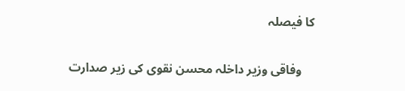کا فیصلہ

    وفاقی وزیر داخلہ محسن نقوی کی زیر صدارت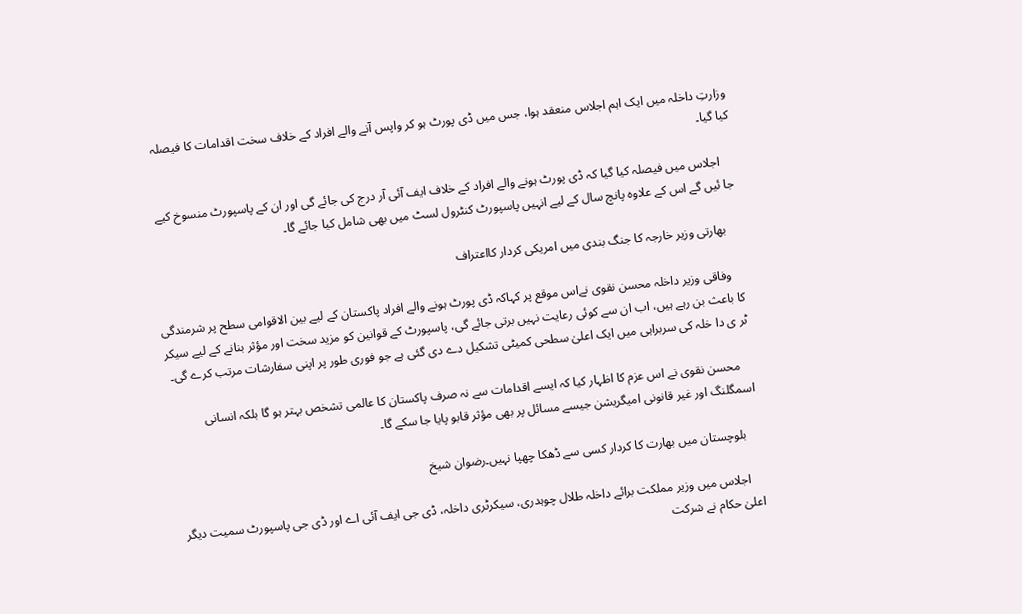وزارتِ داخلہ میں ایک اہم اجلاس منعقد ہوا، جس میں ڈی پورٹ ہو کر واپس آنے والے افراد کے خلاف سخت اقدامات کا فیصلہ کیا گیا۔

    اجلاس میں فیصلہ کیا گیا کہ ڈی پورٹ ہونے والے افراد کے خلاف ایف آئی آر درج کی جائے گی اور ان کے پاسپورٹ منسوخ کیے جا ئیں گے اس کے علاوہ پانچ سال کے لیے انہیں پاسپورٹ کنٹرول لسٹ میں بھی شامل کیا جائے گا۔

    بھارتی وزیر خارجہ کا جنگ بندی میں امریکی کردار کااعتراف

    وفاقی وزیر داخلہ محسن نقوی نےاس موقع پر کہاکہ ڈی پورٹ ہونے والے افراد پاکستان کے لیے بین الاقوامی سطح پر شرمندگی کا باعث بن رہے ہیں، اب ان سے کوئی رعایت نہیں برتی جائے گی، پاسپورٹ کے قوانین کو مزید سخت اور مؤثر بنانے کے لیے سیکر ٹر ی دا خلہ کی سربراہی میں ایک اعلیٰ سطحی کمیٹی تشکیل دے دی گئی ہے جو فوری طور پر اپنی سفارشات مرتب کرے گی۔

    محسن نقوی نے اس عزم کا اظہار کیا کہ ایسے اقدامات سے نہ صرف پاکستان کا عالمی تشخص بہتر ہو گا بلکہ انسانی اسمگلنگ اور غیر قانونی امیگریشن جیسے مسائل پر بھی مؤثر قابو پایا جا سکے گا۔

    بلوچستان میں بھارت کا کردار کسی سے ڈھکا چھپا نہیں۔رضوان شیخ

    اجلاس میں وزیر مملکت برائے داخلہ طلال چوہدری، سیکرٹری داخلہ، ڈی جی ایف آئی اے اور ڈی جی پاسپورٹ سمیت دیگر اعلیٰ حکام نے شرکت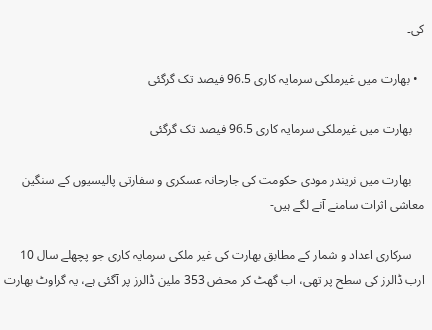کی۔

  • بھارت میں غیرملکی سرمایہ کاری 96.5 فیصد تک گرگئی

    بھارت میں غیرملکی سرمایہ کاری 96.5 فیصد تک گرگئی

    بھارت میں نریندر مودی حکومت کی جارحانہ عسکری و سفارتی پالیسیوں کے سنگین معاشی اثرات سامنے آنے لگے ہیں-

    سرکاری اعداد و شمار کے مطابق بھارت کی غیر ملکی سرمایہ کاری جو پچھلے سال 10 ارب ڈالرز کی سطح پر تھی، اب گھٹ کر محض 353 ملین ڈالرز پر آگئی ہے، یہ گراوٹ بھارت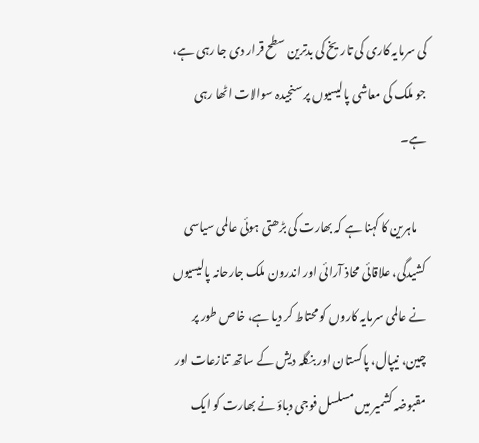کی سرمایہ کاری کی تاریخ کی بدترین سطح قرار دی جا رہی ہے، جو ملک کی معاشی پالیسیوں پر سنجیدہ سوالات اٹھا رہی ہے۔

    ماہرین کا کہنا ہے کہ بھارت کی بڑھتی ہوئی عالمی سیاسی کشیدگی، علاقائی محاذ آرائی اور اندرون ملک جارحانہ پالیسیوں نے عالمی سرمایہ کاروں کو محتاط کر دیا ہے، خاص طور پر چین، نیپال، پاکستان اور بنگلہ دیش کے ساتھ تنازعات اور مقبوضہ کشمیر میں مسلسل فوجی دباؤ نے بھارت کو ایک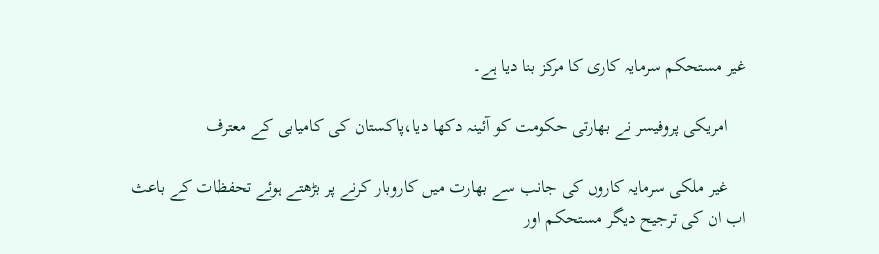غیر مستحکم سرمایہ کاری کا مرکز بنا دیا ہے۔

    امریکی پروفیسر نے بھارتی حکومت کو آئینہ دکھا دیا،پاکستان کی کامیابی کے معترف

    غیر ملکی سرمایہ کاروں کی جانب سے بھارت میں کاروبار کرنے پر بڑھتے ہوئے تحفظات کے باعث اب ان کی ترجیح دیگر مستحکم اور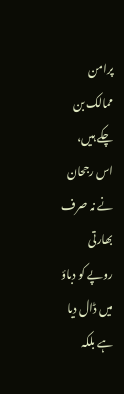پرامن ممالک بن چکے ہیں، اس رجحان نے نہ صرف بھارتی روپے کو دباؤ میں ڈال دیا ہے بلکہ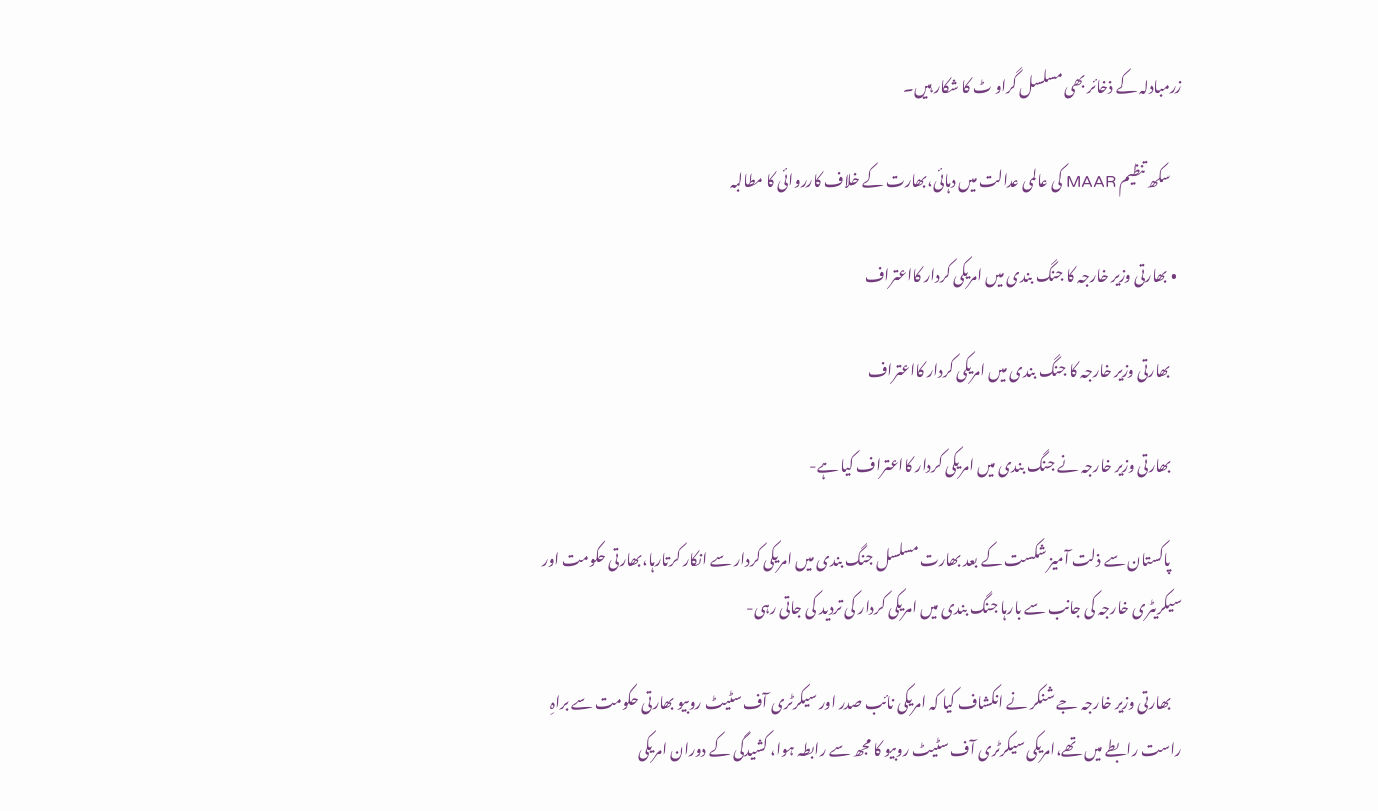زرمبادلہ کے ذخائر بھی مسلسل گراو ٹ کا شکار ہیں۔

    سکھ تنظیم MAAR کی عالمی عدالت میں دہائی،بھارت کے خلاف کارروائی کا مطالبہ

  • بھارتی وزیر خارجہ کا جنگ بندی میں امریکی کردار کااعتراف

    بھارتی وزیر خارجہ کا جنگ بندی میں امریکی کردار کااعتراف

    بھارتی وزیر خارجہ نے جنگ بندی میں امریکی کردار کااعتراف کیا ہے-

    پاکستان سے ذلت آمیز شکست کے بعد بھارت مسلسل جنگ بندی میں امریکی کردار سے انکار کرتارہا،بھارتی حکومت اور سیکریٹری خارجہ کی جانب سے بارہا جنگ بندی میں امریکی کردار کی تردید کی جاتی رہی-

    بھارتی وزیر خارجہ جے شنکر نے انکشاف کیا کہ امریکی نائب صدر اور سیکرٹری آف سٹیٹ روبیو بھارتی حکومت سے براہِ راست رابطے میں تھے،امریکی سیکرٹری آف سٹیٹ روبیو کا مجھ سے رابطہ ہوا، کشیدگی کے دوران امریکی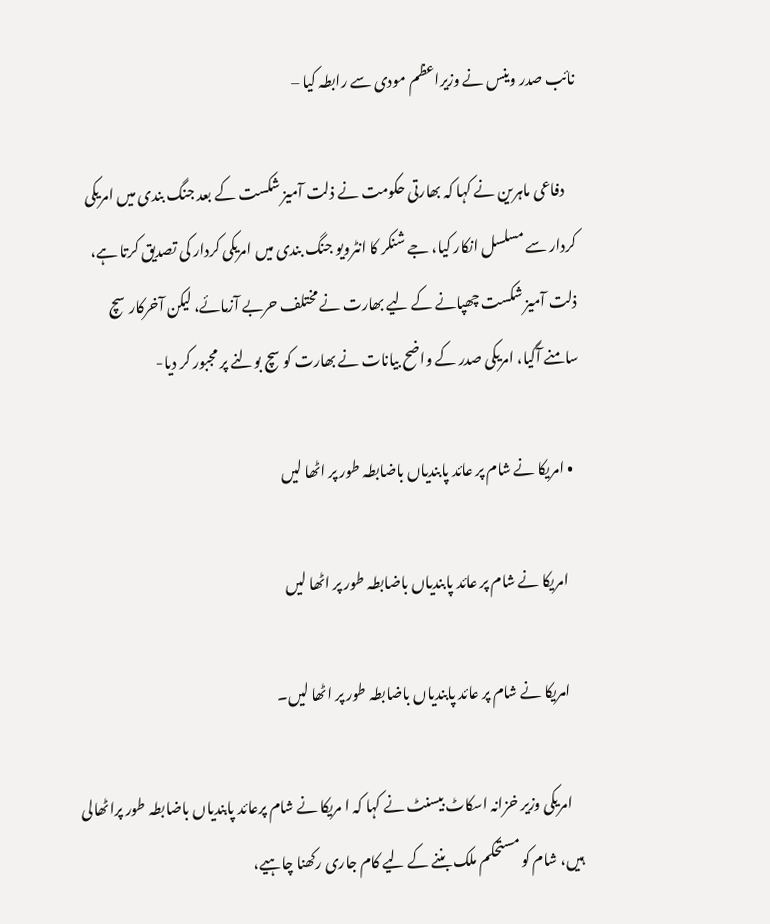نائب صدر وینس نے وزیراعظم مودی سے رابطہ کیا –

    دفاعی ماہرین نے کہا کہ بھارتی حکومت نے ذلت آمیز شکست کے بعد جنگ بندی میں امریکی کردار سے مسلسل انکار کیا، جے شنکر کا انٹرویو جنگ بندی میں امریکی کردار کی تصدیق کرتا ہے، ذلت آمیز شکست چھپانے کے لیے بھارت نے مختلف حربے آزمائے، لیکن آخرکارسچ سامنے آگیا، امریکی صدر کے واضح بیانات نے بھارت کو سچ بولنے پر مجبور کر دیا-

  • امریکا نے شام پر عائد پابندیاں باضابطہ طور پر اٹھا لیں

    امریکا نے شام پر عائد پابندیاں باضابطہ طور پر اٹھا لیں

    امریکا نے شام پر عائد پابندیاں باضابطہ طور پر اٹھا لیں۔

    امریکی وزیر خزانہ اسکاٹ بیسنٹ نے کہا کہ ا مریکا نے شام پرعائد پابندیاں باضابطہ طور پراٹھالی ہیں، شام کو مستحکم ملک بننے کے لیے کام جاری رکھنا چاہیے،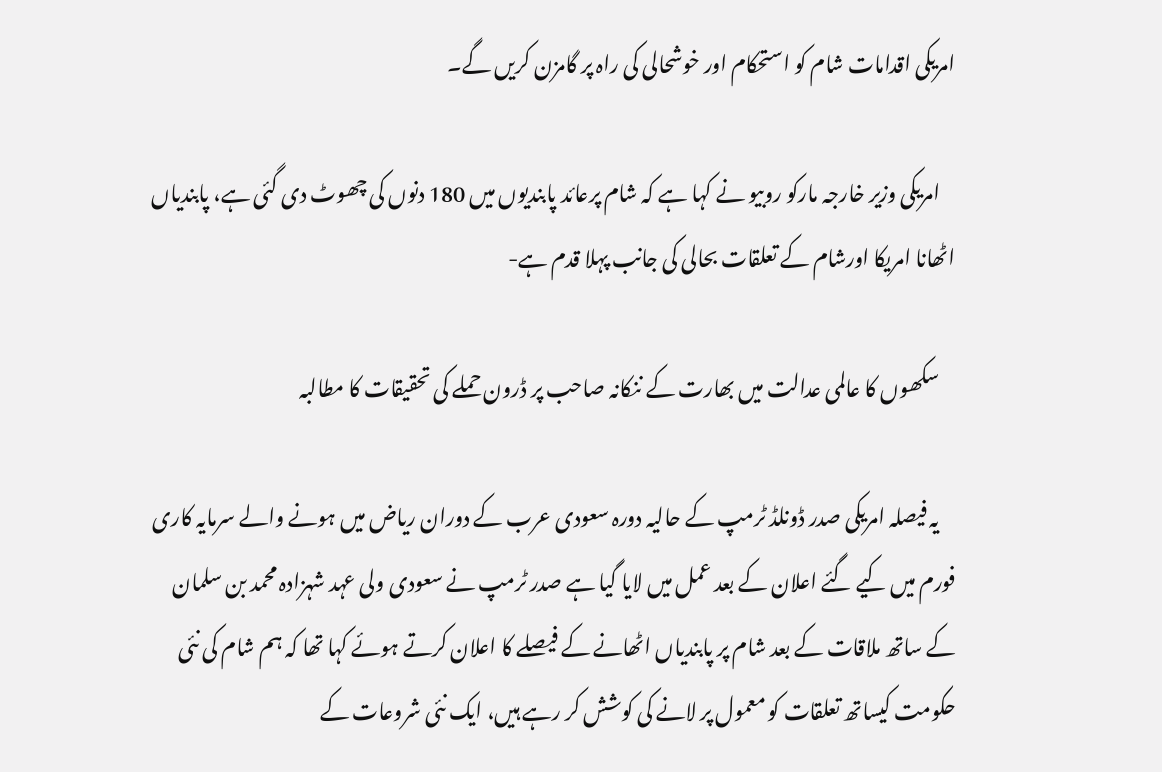امریکی اقدامات شام کو استحکام اور خوشحالی کی راہ پر گامزن کریں گے۔

    امریکی وزیر خارجہ مارکو روبیو نے کہا ہے کہ شام پرعائد پابندیوں میں 180 دنوں کی چھوٹ دی گئی ہے، پابندیاں اٹھانا امریکا اورشام کے تعلقات بحالی کی جانب پہلا قدم ہے-

    سکھوں کا عالمی عدالت میں بھارت کے ننکانہ صاحب پر ڈرون حملے کی تحقیقات کا مطالبہ

    یہ فیصلہ امریکی صدر ڈونلڈ ٹرمپ کے حالیہ دورہ سعودی عرب کے دوران ریاض میں ہونے والے سرمایہ کاری فورم میں کیے گئے اعلان کے بعد عمل میں لایا گیا ہے صدر ٹرمپ نے سعودی ولی عہد شہزادہ محمد بن سلمان کے ساتھ ملاقات کے بعد شام پر پابندیاں اٹھانے کے فیصلے کا اعلان کرتے ہوئے کہا تھا کہ ہم شام کی نئی حکومت کیساتھ تعلقات کو معمول پر لانے کی کوشش کر رہے ہیں، ایک نئی شروعات کے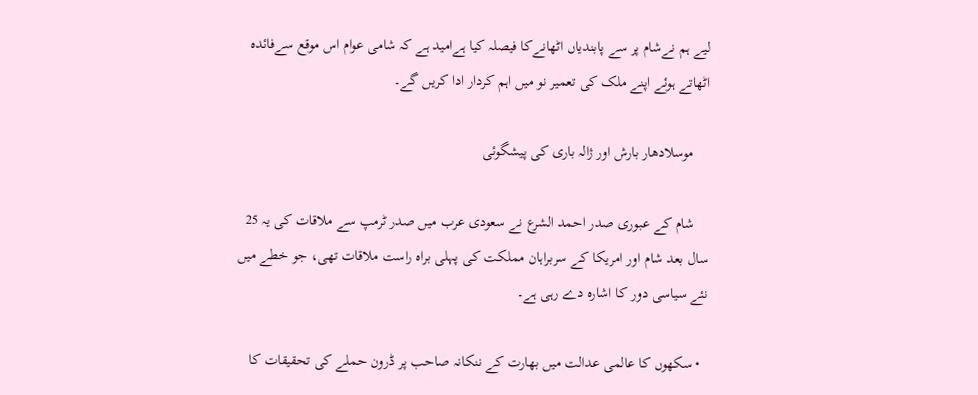لیے ہم نےشام پر سے پابندیاں اٹھانےکا فیصلہ کیا ہےامید ہے کہ شامی عوام اس موقع سےفائدہ اٹھاتے ہوئے اپنے ملک کی تعمیر نو میں اہم کردار ادا کریں گے۔

    موسلادھار بارش اور ژالہ باری کی پیشگوئی

    شام کے عبوری صدر احمد الشرع نے سعودی عرب میں صدر ٹرمپ سے ملاقات کی یہ 25 سال بعد شام اور امریکا کے سربراہان مملکت کی پہلی براہ راست ملاقات تھی، جو خطے میں نئے سیاسی دور کا اشارہ دے رہی ہے۔

  • سکھوں کا عالمی عدالت میں بھارت کے ننکانہ صاحب پر ڈرون حملے کی تحقیقات کا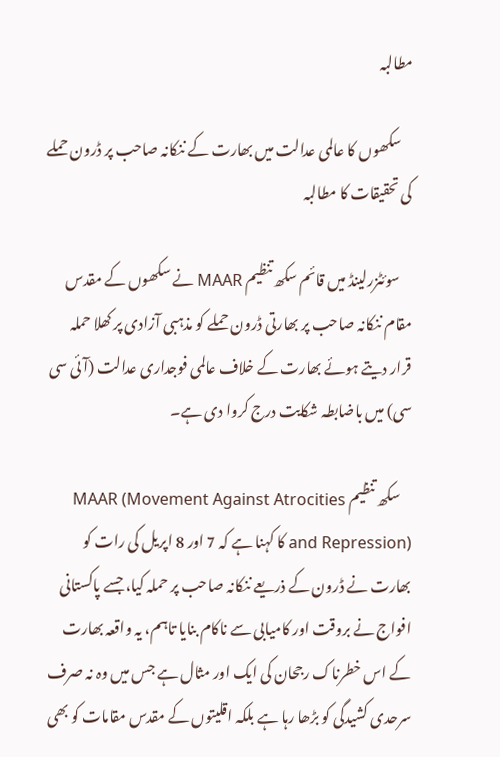مطالبہ

    سکھوں کا عالمی عدالت میں بھارت کے ننکانہ صاحب پر ڈرون حملے کی تحقیقات کا مطالبہ

    سوئٹزرلینڈ میں قائم سکھ تنظیم MAAR نے سکھوں کے مقدس مقام ننکانہ صاحب پر بھارتی ڈرون حملے کو مذہبی آزادی پر کھلا حملہ قرار دیتے ہوئے بھارت کے خلاف عالمی فوجداری عدالت (آئی سی سی) میں باضابطہ شکایت درج کروا دی ہے۔

    سکھ تنظیم MAAR (Movement Against Atrocities and Repression) کا کہنا ہے کہ 7 اور 8 اپریل کی رات کو بھارت نے ڈرون کے ذریعے ننکانہ صاحب پر حملہ کیا، جسے پاکستانی افواج نے بروقت اور کامیابی سے ناکام بنایا تاہم، یہ واقعہ بھارت کے اس خطرناک رجحان کی ایک اور مثال ہے جس میں وہ نہ صرف سرحدی کشیدگی کو بڑھا رہا ہے بلکہ اقلیتوں کے مقدس مقامات کو بھی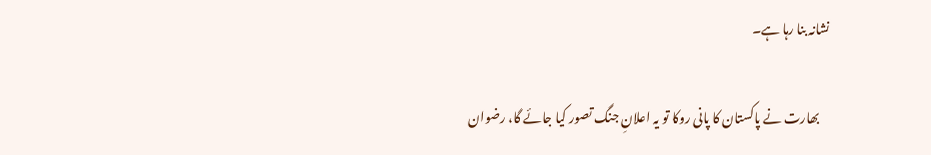نشانہ بنا رہا ہے۔

    بھارت نے پاکستان کا پانی روکا تو یہ اعلانِ جنگ تصور کیا جائے گا، رضوان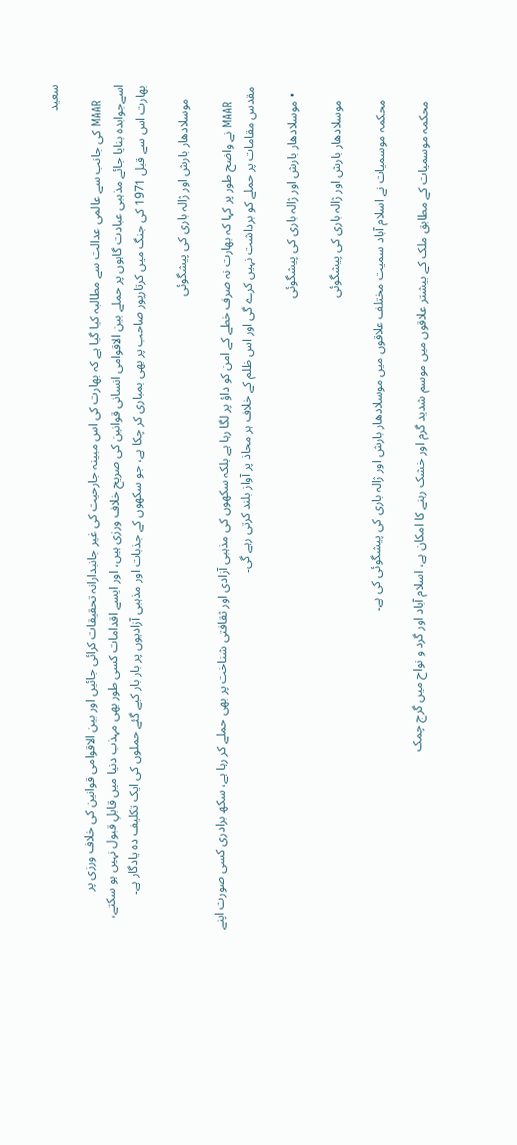سعید

    MAAR کی جانب سے عالمی عدالت سے مطالبہ کیا گیا ہے کہ بھارت کی اس مبینہ جارحیت کی غیر جانبدارانہ تحقیقات کرائی جائیں اور بین الاقوامی قوانین کی خلاف ورزی پر اسےجوابدہ بنایا جائے مذہبی عبادت گاہوں پر حملے بین الاقوامی انسانی قوانین کی صریح خلاف ورزی ہیں، اور ایسے اقدامات کسی طور بھی مہذب دنیا میں قابلِ قبول نہیں ہو سکتے، بھارت اس سے قبل 1971 کی جنگ میں کرتارپور صاحب پر بھی بمباری کر چکا ہے، جو سکھوں کے جذبات اور مذہبی آزادیوں پر بار بار کیے گئے حملوں کی ایک تکلیف دہ یادگار ہے۔

    موسلادھار بارش اور ژالہ باری کی پیشگوئی

    MAAR نے واضح طور پر کہا کہ بھارت نہ صرف خطے کے امن کو داؤ پر لگا رہا ہے بلکہ سکھوں کی مذہبی آزادی اور ثقافتی شناخت پر بھی حملے کر رہا ہے، سکھ برادری کسی صورت اپنے مقدس مقامات پر حملے کو برداشت نہیں کرے گی اور اس ظلم کے خلاف ہر محاذ پر آواز بلند کرتی رہے گی۔

  • موسلادھار بارش اور ژالہ باری کی پیشگوئی

    موسلادھار بارش اور ژالہ باری کی پیشگوئی

    محکمہ موسمیات نے اسلام آباد سمیت مختلف علاقوں میں موسلادھار بارش اور ژالہ باری کی پیشگوئی کی ہے۔

    محکمہ موسمیات کے مطابق ملک کے بیشتر علاقوں میں موسم شدید گرم اور خشک رہنے کا امکان ہے، اسلام آباد اور گرد و نواح میں گرج چمک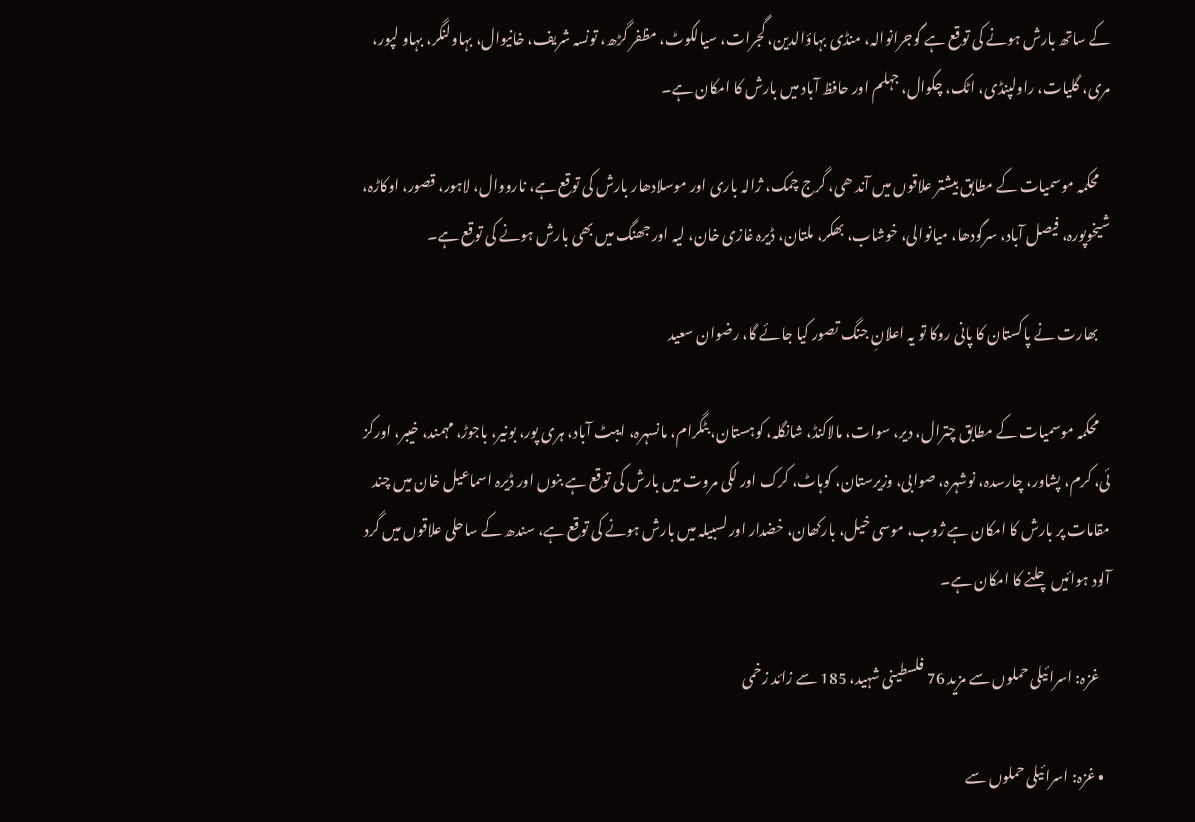کے ساتھ بارش ہونے کی توقع ہے گوجرانوالہ، منڈی بہاؤالدین، گجرات، سیالکوٹ، مظفر گڑھ، تونسہ شریف، خانیوال، بہاولنگر، بہاو لپور، مری، گلیات، راولپنڈی، اٹک، چکوال، جہلم اور حافظ آباد میں بارش کا امکان ہے۔

    محکمہ موسمیات کے مطابق بیشتر علاقوں میں آند ھی، گرج چمک، ژالہ باری اور موسلادھار بارش کی توقع ہے، نارووال، لاہور، قصور، اوکاڑہ، شیخوپورہ، فیصل آباد، سرگودھا، میانوالی، خوشاب، بھکر، ملتان، ڈیرہ غازی خان، لیہ اور جھنگ میں بھی بارش ہونے کی توقع ہے۔

    بھارت نے پاکستان کا پانی روکا تو یہ اعلانِ جنگ تصور کیا جائے گا، رضوان سعید

    محکمہ موسمیات کے مطابق چترال، دیر، سوات، مالاکنڈ، شانگلہ، کوہستان، بٹگرام، مانسہرہ، ایبٹ آباد، ہری پور، بونیر، باجوڑ، مہمند، خیبر، اورکز ئی، کرم، پشاور، چارسدہ، نوشہرہ، صوابی، وزیرستان، کوہاٹ، کرک اور لکی مروت میں بارش کی توقع ہے بنوں اور ڈیرہ اسماعیل خان میں چند مقامات پر بارش کا امکان ہے ژوب، موسی خیل، بارکھان، خضدار اور لسبیلہ میں بارش ہونے کی توقع ہے، سندھ کے ساحلی علاقوں میں گرد آلود ہوائیں چلنے کا امکان ہے۔

    غزہ: اسرائیلی حملوں سے مزید 76 فلسطینی شہید، 185 سے زائد زخمی

  • غزہ: اسرائیلی حملوں سے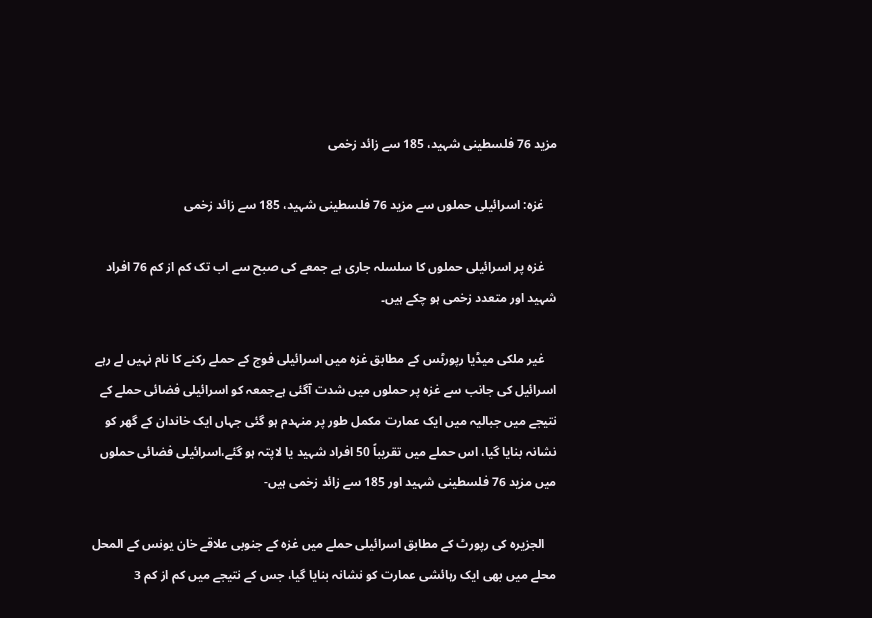مزید 76 فلسطینی شہید، 185 سے زائد زخمی

    غزہ: اسرائیلی حملوں سے مزید 76 فلسطینی شہید، 185 سے زائد زخمی

    غزہ پر اسرائیلی حملوں کا سلسلہ جاری ہے جمعے کی صبح سے اب تک کم از کم 76 افراد شہید اور متعدد زخمی ہو چکے ہیں۔

    غیر ملکی میڈیا رپورٹس کے مطابق غزہ میں اسرائیلی فوج کے حملے رکنے کا نام نہیں لے رہے اسرائیل کی جانب سے غزہ پر حملوں میں شدت آگئی ہےجمعہ کو اسرائیلی فضائی حملے کے نتیجے میں جبالیہ میں ایک عمارت مکمل طور پر منہدم ہو گئی جہاں ایک خاندان کے گھر کو نشانہ بنایا گیا، اس حملے میں تقریباً 50 افراد شہید یا لاپتہ ہو گئے،اسرائیلی فضائی حملوں میں مزید 76 فلسطینی شہید اور 185 سے زائد زخمی ہیں-

    الجزیرہ کی رپورٹ کے مطابق اسرائیلی حملے میں غزہ کے جنوبی علاقے خان یونس کے المحل محلے میں بھی ایک رہائشی عمارت کو نشانہ بنایا گیا، جس کے نتیجے میں کم از کم 3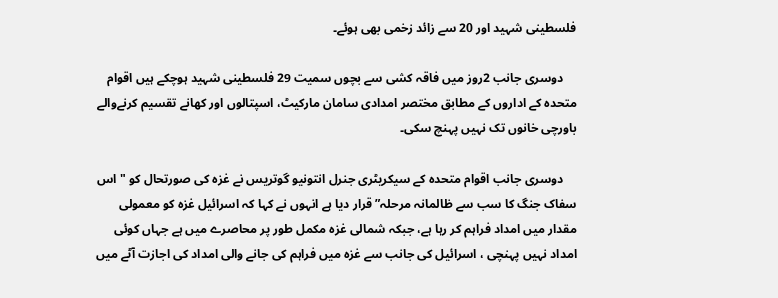فلسطینی شہید اور 20 سے زائد زخمی بھی ہوئے۔

    دوسری جانب 2روز میں فاقہ کشی سے بچوں سمیت 29 فلسطینی شہید ہوچکے ہیں اقوام متحدہ کے اداروں کے مطابق مختصر امدادی سامان مارکیٹ، اسپتالوں اور کھانے تقسیم کرنےوالے باورچی خانوں تک نہیں پہنچ سکی۔

    دوسری جانب اقوام متحدہ کے سیکریٹری جنرل انتونیو گوتریس نے غزہ کی صورتحال کو "اس سفاک جنگ کا سب سے ظالمانہ مرحلہ” قرار دیا ہے انہوں نے کہا کہ اسرائیل غزہ کو معمولی مقدار میں امداد فراہم کر رہا ہے، جبکہ شمالی غزہ مکمل طور پر محاصرے میں ہے جہاں کوئی امداد نہیں پہنچی ، اسرائیل کی جانب سے غزہ میں فراہم کی جانے والی امداد کی اجازت آٹے میں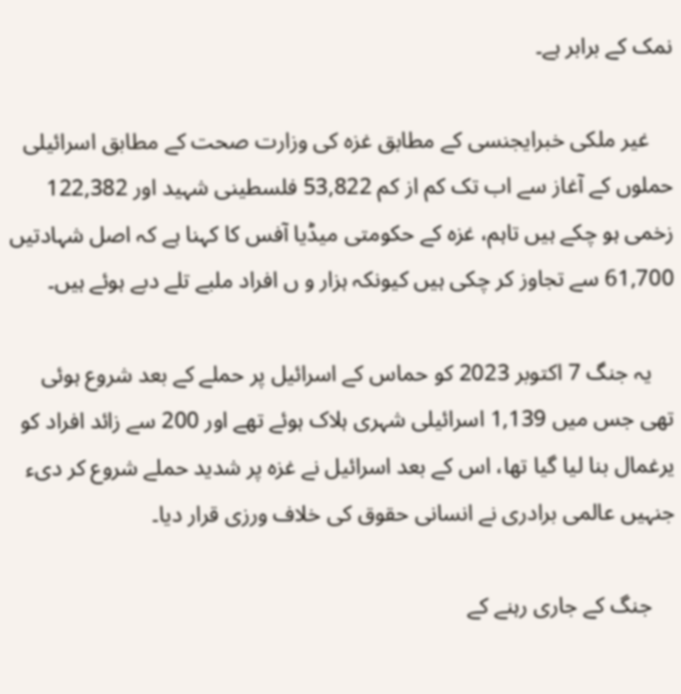نمک کے برابر ہے۔

    غیر ملکی خبرایجنسی کے مطابق غزہ کی وزارت صحت کے مطابق اسرائیلی حملوں کے آغاز سے اب تک کم از کم 53,822 فلسطینی شہید اور 122,382 زخمی ہو چکے ہیں تاہم، غزہ کے حکومتی میڈیا آفس کا کہنا ہے کہ اصل شہادتیں 61,700 سے تجاوز کر چکی ہیں کیونکہ ہزار و ں افراد ملبے تلے دبے ہوئے ہیں۔

    یہ جنگ 7 اکتوبر 2023 کو حماس کے اسرائیل پر حملے کے بعد شروع ہوئی تھی جس میں 1,139 اسرائیلی شہری ہلاک ہوئے تھے اور 200 سے زائد افراد کو یرغمال بنا لیا گیا تھا، اس کے بعد اسرائیل نے غزہ پر شدید حملے شروع کر دیء جنہیں عالمی برادری نے انسانی حقوق کی خلاف ورزی قرار دیا۔

    جنگ کے جاری رہنے کے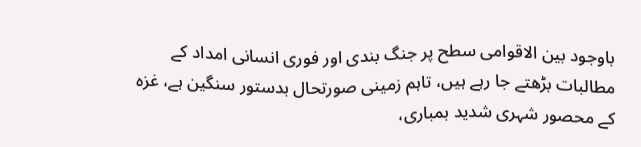باوجود بین الاقوامی سطح پر جنگ بندی اور فوری انسانی امداد کے مطالبات بڑھتے جا رہے ہیں، تاہم زمینی صورتحال بدستور سنگین ہے، غزہ کے محصور شہری شدید بمباری،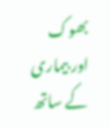بھوک اور بیماری کے ساتھ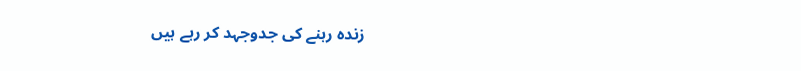زندہ رہنے کی جدوجہد کر رہے ہیں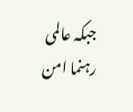جبکہ عالمی رہنما امن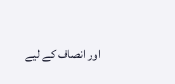اور انصاف کے لیے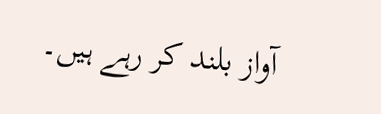آواز بلند کر رہے ہیں۔